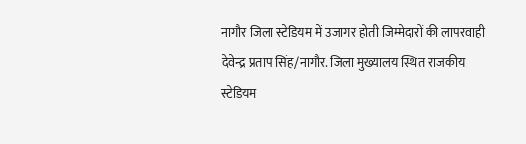नागौर जिला स्टेडियम में उजागर होती जिम्मेदारों की लापरवाही
देवेन्द्र प्रताप सिंह/नागौर. जिला मुख्यालय स्थित राजकीय स्टेडियम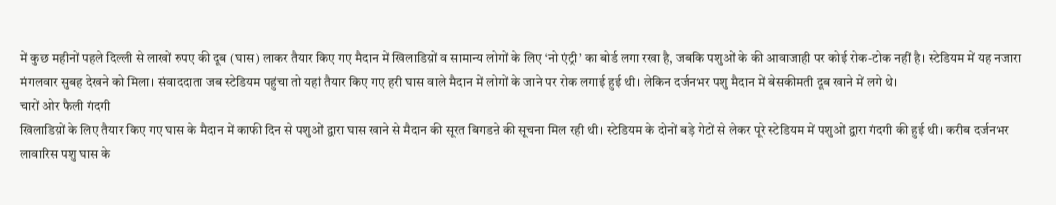में कुछ महीनों पहले दिल्ली से लाखों रुपए की दूब (घास) लाकर तैयार किए गए मैदान में खिलाडिय़ों व सामान्य लोगों के लिए ‘नो एंट्री’ का बोर्ड लगा रखा है, जबकि पशुओं के की आवाजाही पर कोई रोक-टोक नहीं है। स्टेडियम में यह नजारा मंगलवार सुबह देखने को मिला। संवाददाता जब स्टेडियम पहुंचा तो यहां तैयार किए गए हरी घास वाले मैदान में लोगों के जाने पर रोक लगाई हुई थी। लेकिन दर्जनभर पशु मैदान में बेसकीमती दूब खाने में लगे थे।
चारों ओर फैली गंदगी
खिलाडिय़ों के लिए तैयार किए गए घास के मैदान में काफी दिन से पशुओं द्वारा घास खाने से मैदान की सूरत बिगडऩे की सूचना मिल रही थी। स्टेडियम के दोनों बड़े गेटों से लेकर पूरे स्टेडियम में पशुओं द्वारा गंदगी की हुई थी। करीब दर्जनभर लावारिस पशु घास के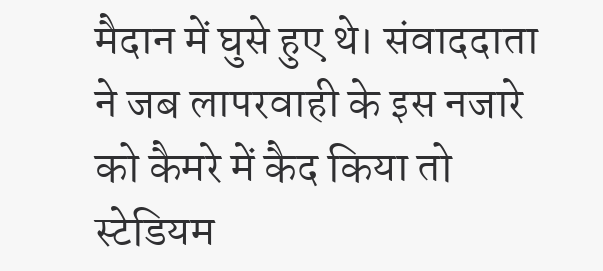मैदान में घुसे हुए थे। संवाददाता ने जब लापरवाही के इस नजारे को कैमरे में कैद किया तो स्टेडियम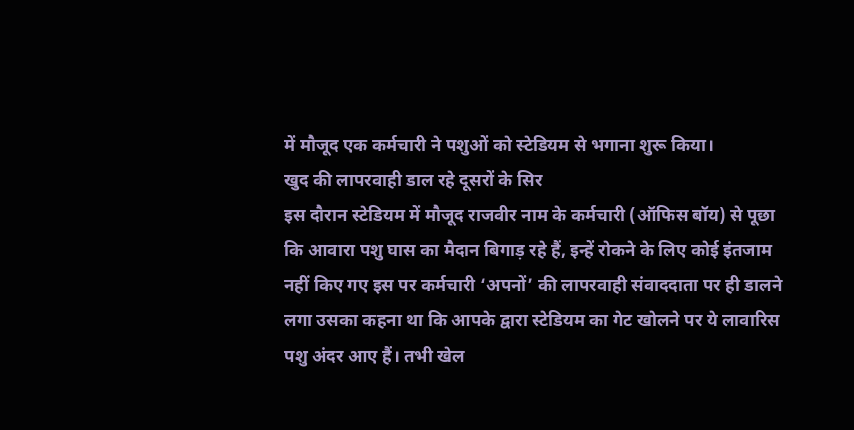में मौजूद एक कर्मचारी ने पशुओं को स्टेडियम से भगाना शुरू किया।
खुद की लापरवाही डाल रहे दूसरों के सिर
इस दौरान स्टेडियम में मौजूद राजवीर नाम के कर्मचारी (ऑफिस बॉय) से पूछा कि आवारा पशु घास का मैदान बिगाड़ रहे हैं, इन्हें रोकने के लिए कोई इंतजाम नहीं किए गए इस पर कर्मचारी ‘अपनों’ की लापरवाही संवाददाता पर ही डालने लगा उसका कहना था कि आपके द्वारा स्टेडियम का गेट खोलने पर ये लावारिस पशु अंदर आए हैं। तभी खेल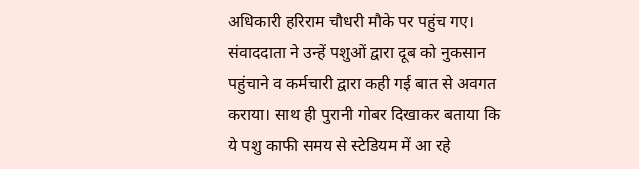अधिकारी हरिराम चौधरी मौके पर पहुंच गए। संवाददाता ने उन्हें पशुओं द्वारा दूब को नुकसान पहुंचाने व कर्मचारी द्वारा कही गई बात से अवगत कराया। साथ ही पुरानी गोबर दिखाकर बताया कि ये पशु काफी समय से स्टेडियम में आ रहे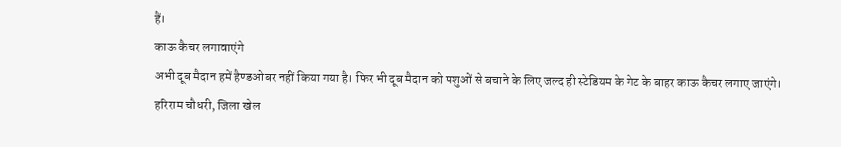हैं।
काऊ कैचर लगावाएंगे
अभी दूब मैदान हमें हैण्डओबर नहीं किया गया है। फिर भी दूब मैदान को पशुओं से बचाने के लिए जल्द ही स्टेडियम के गेट के बाहर काऊ कैचर लगाए जाएंगे।
हरिराम चौधरी, जिला खेल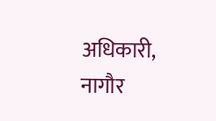अधिकारी, नागौर